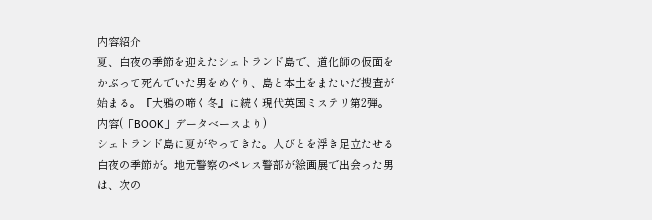内容紹介
夏、白夜の季節を迎えたシェトランド島で、道化師の仮面をかぶって死んでいた男をめぐり、島と本土をまたいだ捜査が始まる。『大鴉の啼く冬』に続く現代英国ミステリ第2弾。
内容(「BOOK」データベースより)
シェトランド島に夏がやってきた。人びとを浮き足立たせる白夜の季節が。地元警察のペレス警部が絵画展で出会った男は、次の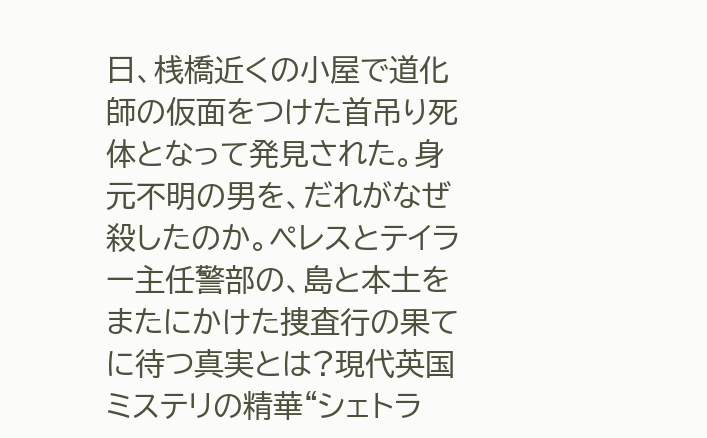日、桟橋近くの小屋で道化師の仮面をつけた首吊り死体となって発見された。身元不明の男を、だれがなぜ殺したのか。ペレスとテイラー主任警部の、島と本土をまたにかけた捜査行の果てに待つ真実とは?現代英国ミステリの精華“シェトラ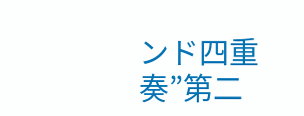ンド四重奏”第二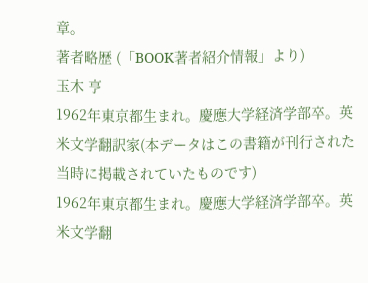章。
著者略歴 (「BOOK著者紹介情報」より)
玉木 亨
1962年東京都生まれ。慶應大学経済学部卒。英米文学翻訳家(本データはこの書籍が刊行された当時に掲載されていたものです)
1962年東京都生まれ。慶應大学経済学部卒。英米文学翻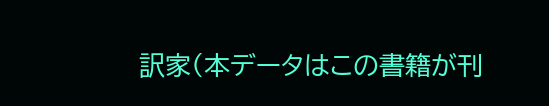訳家(本データはこの書籍が刊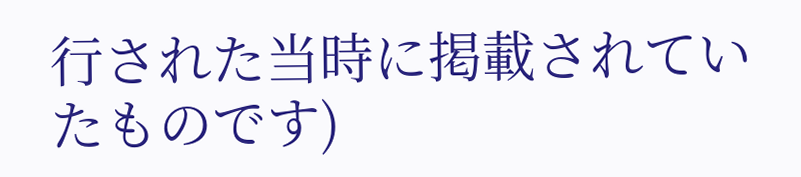行された当時に掲載されていたものです)